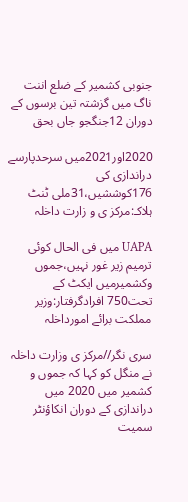جنوبی کشمیر کے ضلع اننت ناگ میں گزشتہ تین برسوں کے دوران 12جنگجو جاں بحق

2020اور2021میں سرحدپارسے دراندازی کی 176کوششیں،31ملی ٹنٹ ہلاکـ:مرکز ی و زارت داخلہ

UAPA میں فی الحال کوئی ترمیم زیر غور نہیں،جموں وکشمیرمیں ایکٹ کے تحت750 افرادگرفتار:وزیر مملکت برائے امورداخلہ

سری نگر//مرکز ی وزارت داخلہ نے منگل کو کہا کہ جموں و کشمیر میں 2020 میں دراندازی کے دوران انکاؤنٹر سمیت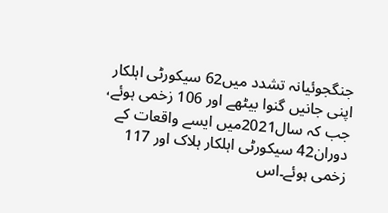جنگجوئیانہ تشدد میں62 سیکورٹی اہلکار اپنی جانیں گنوا بیٹھے اور 106 زخمی ہوئے، جب کہ سال2021میں ایسے واقعات کے دوران42 سیکورٹی اہلکار ہلاک اور 117 زخمی ہوئے۔اس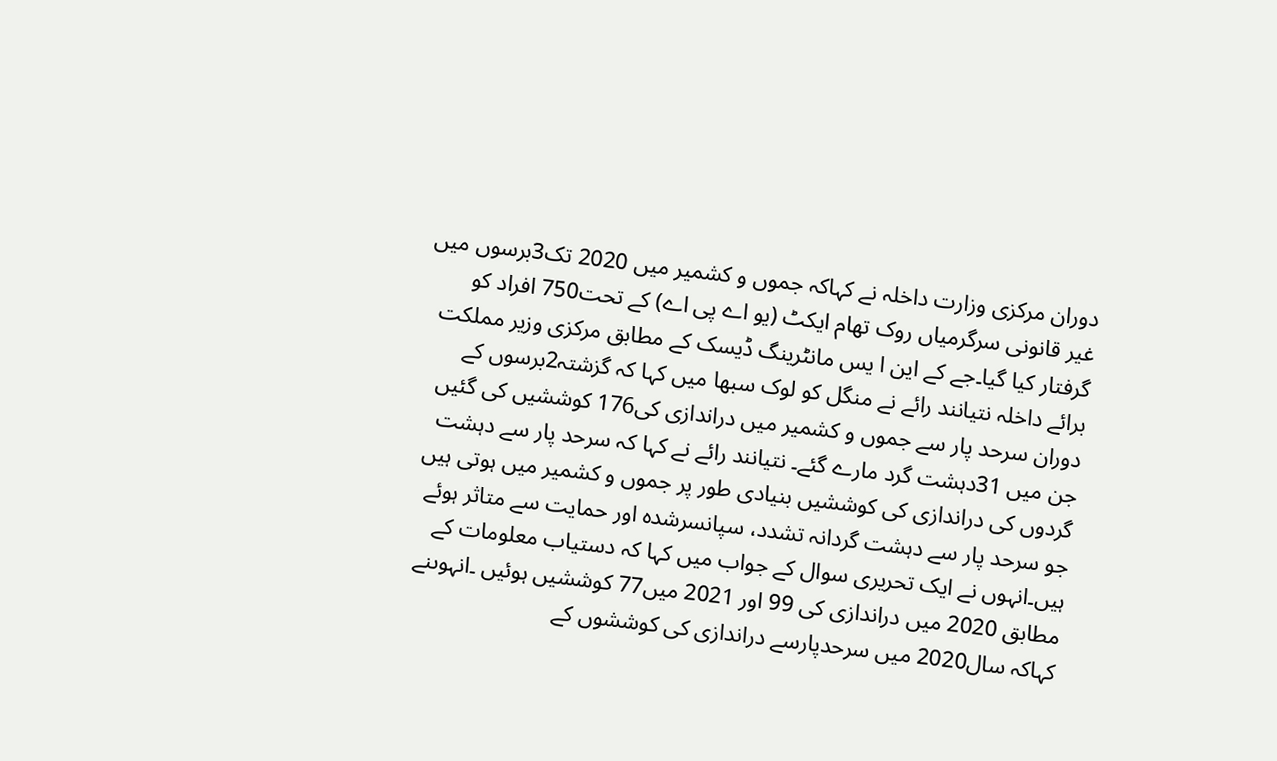دوران مرکزی وزارت داخلہ نے کہاکہ جموں و کشمیر میں 2020 تک3برسوں میں غیر قانونی سرگرمیاں روک تھام ایکٹ (یو اے پی اے) کے تحت750 افراد کو گرفتار کیا گیا۔جے کے این ا یس مانٹرینگ ڈیسک کے مطابق مرکزی وزیر مملکت برائے داخلہ نتیانند رائے نے منگل کو لوک سبھا میں کہا کہ گزشتہ2برسوں کے دوران سرحد پار سے جموں و کشمیر میں دراندازی کی176 کوششیں کی گئیں جن میں 31دہشت گرد مارے گئے۔ نتیانند رائے نے کہا کہ سرحد پار سے دہشت گردوں کی دراندازی کی کوششیں بنیادی طور پر جموں و کشمیر میں ہوتی ہیں جو سرحد پار سے دہشت گردانہ تشدد، سپانسرشدہ اور حمایت سے متاثر ہوئے ہیں۔انہوں نے ایک تحریری سوال کے جواب میں کہا کہ دستیاب معلومات کے مطابق 2020 میں دراندازی کی 99 اور 2021 میں77 کوششیں ہوئیں ۔انہوںنے کہاکہ سال2020 میں سرحدپارسے دراندازی کی کوششوں کے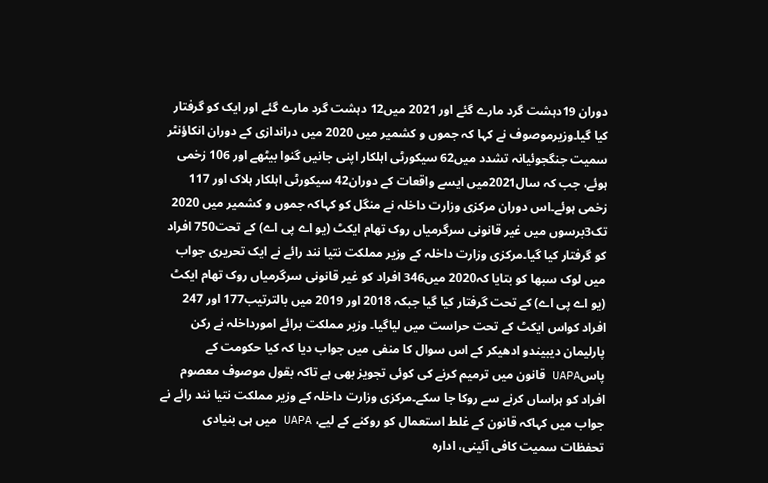دوران 19دہشت گرد مارے گئے اور 2021 میں12 دہشت گرد مارے گئے اور ایک کو گرفتار کیا گیا۔وزیرموصوف نے کہا کہ جموں و کشمیر میں 2020 میں دراندازی کے دوران انکاؤنٹر سمیت جنگجوئیانہ تشدد میں62 سیکورٹی اہلکار اپنی جانیں گنوا بیٹھے اور 106 زخمی ہوئے، جب کہ سال2021میں ایسے واقعات کے دوران42 سیکورٹی اہلکار ہلاک اور 117 زخمی ہوئے۔اس دوران مرکزی وزارت داخلہ نے منگل کو کہاکہ جموں و کشمیر میں 2020 تک3برسوں میں غیر قانونی سرگرمیاں روک تھام ایکٹ (یو اے پی اے) کے تحت750 افراد کو گرفتار کیا گیا۔مرکزی وزارت داخلہ کے وزیر مملکت نتیا نند رائے نے ایک تحریری جواب میں لوک سبھا کو بتایا کہ2020 میں346 افراد کو غیر قانونی سرگرمیاں روک تھام ایکٹ (یو اے پی اے) کے تحت گرفتار کیا گیا جبکہ 2018 اور 2019 میں بالترتیب177 اور 247 افراد کواس ایکٹ کے تحت حراست میں لیاگیا۔ وزیر مملکت برائے امورداخلہ نے رکن پارلیمان دیبیندو ادھیکر کے اس سوال کا منفی میں جواب دیا کہ کیا حکومت کے پاسUAPA قانون میں ترمیم کرنے کی کوئی تجویز بھی ہے تاکہ بقول موصوف معصوم افراد کو ہراساں کرنے سے روکا جا سکے۔مرکزی وزارت داخلہ کے وزیر مملکت نتیا نند رائے نے جواب میں کہاکہ قانون کے غلط استعمال کو روکنے کے لیے، UAPA میں ہی بنیادی تحفظات سمیت کافی آئینی، ادارہ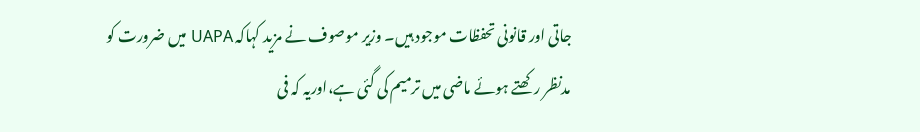جاتی اور قانونی تحفظات موجود ہیں۔ وزیر موصوف نے مزید کہاکہ UAPA میں ضرورت کو مدنظر رکھتے ہوئے ماضی میں ترمیم کی گئی ہے،اوریہ کہ فی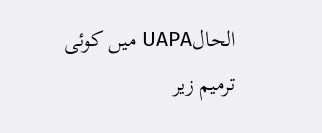الحالUAPA میں کوئی ترمیم زیر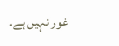غور نہیں ہے۔